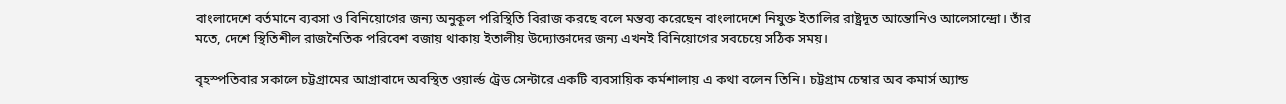বাংলাদেশে বর্তমানে ব্যবসা ও বিনিয়োগের জন্য অনুকূল পরিস্থিতি বিরাজ করছে বলে মন্তব্য করেছেন বাংলাদেশে নিযুক্ত ইতালির রাষ্ট্রদূত আন্তোনিও আলেসান্দ্রো। তাঁর মতে, দেশে স্থিতিশীল রাজনৈতিক পরিবেশ বজায় থাকায় ইতালীয় উদ্যোক্তাদের জন্য এখনই বিনিয়োগের সবচেয়ে সঠিক সময়।

বৃহস্পতিবার সকালে চট্টগ্রামের আগ্রাবাদে অবস্থিত ওয়ার্ল্ড ট্রেড সেন্টারে একটি ব্যবসায়িক কর্মশালায় এ কথা বলেন তিনি। চট্টগ্রাম চেম্বার অব কমার্স অ্যান্ড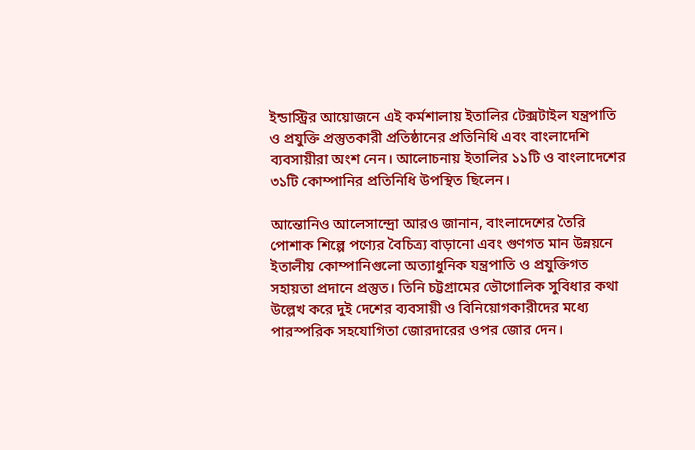ইন্ডাস্ট্রির আয়োজনে এই কর্মশালায় ইতালির টেক্সটাইল যন্ত্রপাতি ও প্রযুক্তি প্রস্তুতকারী প্রতিষ্ঠানের প্রতিনিধি এবং বাংলাদেশি ব্যবসায়ীরা অংশ নেন। আলোচনায় ইতালির ১১টি ও বাংলাদেশের ৩১টি কোম্পানির প্রতিনিধি উপস্থিত ছিলেন।

আন্তোনিও আলেসান্দ্রো আরও জানান, বাংলাদেশের তৈরি পোশাক শিল্পে পণ্যের বৈচিত্র্য বাড়ানো এবং গুণগত মান উন্নয়নে ইতালীয় কোম্পানিগুলো অত্যাধুনিক যন্ত্রপাতি ও প্রযুক্তিগত সহায়তা প্রদানে প্রস্তুত। তিনি চট্টগ্রামের ভৌগোলিক সুবিধার কথা উল্লেখ করে দুই দেশের ব্যবসায়ী ও বিনিয়োগকারীদের মধ্যে পারস্পরিক সহযোগিতা জোরদারের ওপর জোর দেন।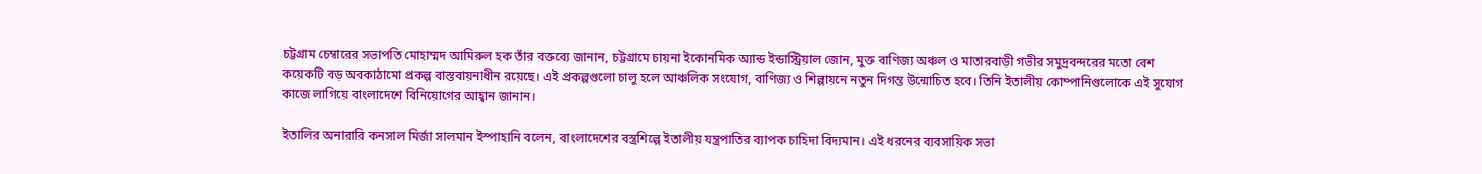চট্টগ্রাম চেম্বারের সভাপতি মোহাম্মদ আমিরুল হক তাঁর বক্তব্যে জানান, চট্টগ্রামে চায়না ইকোনমিক অ্যান্ড ইন্ডাস্ট্রিয়াল জোন, মুক্ত বাণিজ্য অঞ্চল ও মাতারবাড়ী গভীর সমুদ্রবন্দরের মতো বেশ কয়েকটি বড় অবকাঠামো প্রকল্প বাস্তবায়নাধীন রয়েছে। এই প্রকল্পগুলো চালু হলে আঞ্চলিক সংযোগ, বাণিজ্য ও শিল্পায়নে নতুন দিগন্ত উন্মোচিত হবে। তিনি ইতালীয় কোম্পানিগুলোকে এই সুযোগ কাজে লাগিয়ে বাংলাদেশে বিনিয়োগের আহ্বান জানান।

ইতালির অনারারি কনসাল মির্জা সালমান ইস্পাহানি বলেন, বাংলাদেশের বস্ত্রশিল্পে ইতালীয় যন্ত্রপাতির ব্যাপক চাহিদা বিদ্যমান। এই ধরনের ব্যবসায়িক সভা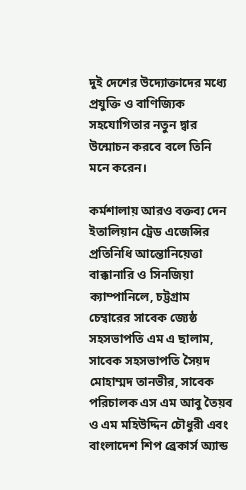দুই দেশের উদ্যোক্তাদের মধ্যে প্রযুক্তি ও বাণিজ্যিক সহযোগিতার নতুন দ্বার উন্মোচন করবে বলে তিনি মনে করেন।

কর্মশালায় আরও বক্তব্য দেন ইতালিয়ান ট্রেড এজেন্সির প্রতিনিধি আন্তোনিয়েত্তা বাক্কানারি ও সিনজিয়া ক্যাম্পানিলে, চট্টগ্রাম চেম্বারের সাবেক জ্যেষ্ঠ সহসভাপতি এম এ ছালাম, সাবেক সহসভাপতি সৈয়দ মোহাম্মদ তানভীর, সাবেক পরিচালক এস এম আবু তৈয়ব ও এম মহিউদ্দিন চৌধুরী এবং বাংলাদেশ শিপ ব্রেকার্স অ্যান্ড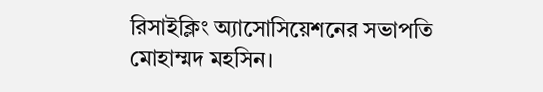রিসাইক্লিং অ্যাসোসিয়েশনের সভাপতি মোহাম্মদ মহসিন।